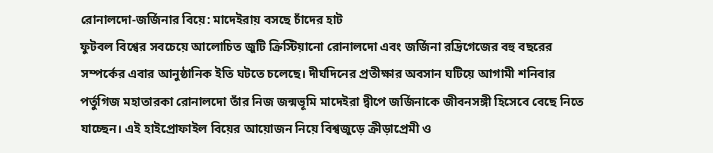রোনালদো-জর্জিনার বিয়ে: মাদেইরায় বসছে চাঁদের হাট
ফুটবল বিশ্বের সবচেয়ে আলোচিত জুটি ক্রিস্টিয়ানো রোনালদো এবং জর্জিনা রদ্রিগেজের বহু বছরের সম্পর্কের এবার আনুষ্ঠানিক ইতি ঘটতে চলেছে। দীর্ঘদিনের প্রতীক্ষার অবসান ঘটিয়ে আগামী শনিবার পর্তুগিজ মহাতারকা রোনালদো তাঁর নিজ জন্মভূমি মাদেইরা দ্বীপে জর্জিনাকে জীবনসঙ্গী হিসেবে বেছে নিতে যাচ্ছেন। এই হাইপ্রোফাইল বিয়ের আয়োজন নিয়ে বিশ্বজুড়ে ক্রীড়াপ্রেমী ও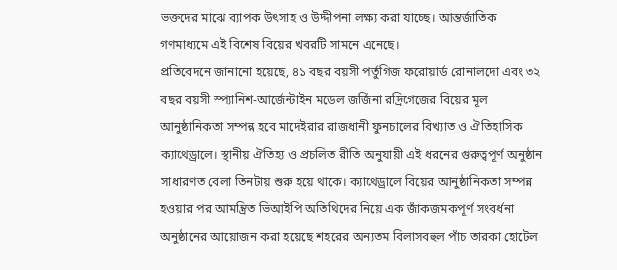ভক্তদের মাঝে ব্যাপক উৎসাহ ও উদ্দীপনা লক্ষ্য করা যাচ্ছে। আন্তর্জাতিক গণমাধ্যমে এই বিশেষ বিয়ের খবরটি সামনে এনেছে।
প্রতিবেদনে জানানো হয়েছে, ৪১ বছর বয়সী পর্তুগিজ ফরোয়ার্ড রোনালদো এবং ৩২ বছর বয়সী স্প্যানিশ-আর্জেন্টাইন মডেল জর্জিনা রদ্রিগেজের বিয়ের মূল আনুষ্ঠানিকতা সম্পন্ন হবে মাদেইরার রাজধানী ফুনচালের বিখ্যাত ও ঐতিহাসিক ক্যাথেড্রালে। স্থানীয় ঐতিহ্য ও প্রচলিত রীতি অনুযায়ী এই ধরনের গুরুত্বপূর্ণ অনুষ্ঠান সাধারণত বেলা তিনটায় শুরু হয়ে থাকে। ক্যাথেড্রালে বিয়ের আনুষ্ঠানিকতা সম্পন্ন হওয়ার পর আমন্ত্রিত ভিআইপি অতিথিদের নিয়ে এক জাঁকজমকপূর্ণ সংবর্ধনা অনুষ্ঠানের আয়োজন করা হয়েছে শহরের অন্যতম বিলাসবহুল পাঁচ তারকা হোটেল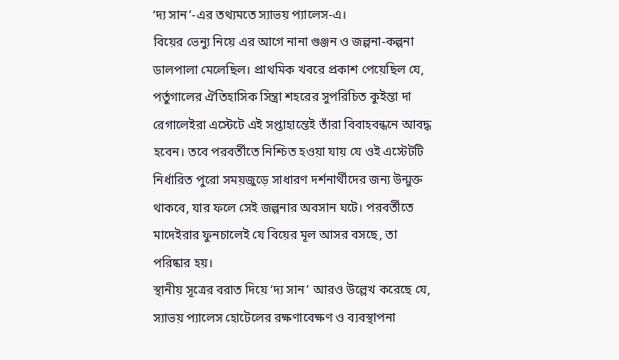‘দ্য সান’-এর তথ্যমতে স্যাভয় প্যালেস-এ।
বিয়ের ভেন্যু নিয়ে এর আগে নানা গুঞ্জন ও জল্পনা-কল্পনা ডালপালা মেলেছিল। প্রাথমিক খবরে প্রকাশ পেয়েছিল যে, পর্তুগালের ঐতিহাসিক সিন্ত্রা শহরের সুপরিচিত কুইন্তা দা রেগালেইরা এস্টেটে এই সপ্তাহান্তেই তাঁরা বিবাহবন্ধনে আবদ্ধ হবেন। তবে পরবর্তীতে নিশ্চিত হওয়া যায় যে ওই এস্টেটটি নির্ধারিত পুরো সময়জুড়ে সাধারণ দর্শনার্থীদের জন্য উন্মুক্ত থাকবে, যার ফলে সেই জল্পনার অবসান ঘটে। পরবর্তীতে মাদেইরার ফুনচালেই যে বিয়ের মূল আসর বসছে, তা পরিষ্কার হয়।
স্থানীয় সূত্রের বরাত দিয়ে ‘দ্য সান’ আরও উল্লেখ করেছে যে, স্যাভয় প্যালেস হোটেলের রক্ষণাবেক্ষণ ও ব্যবস্থাপনা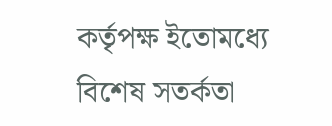কর্তৃপক্ষ ইতোমধ্যে বিশেষ সতর্কতা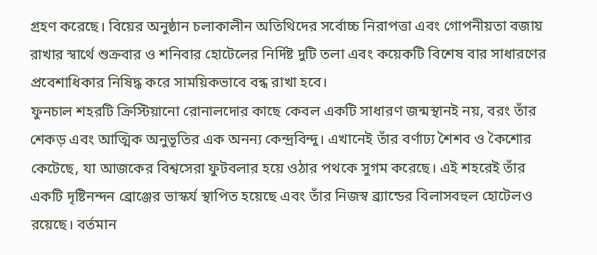গ্রহণ করেছে। বিয়ের অনুষ্ঠান চলাকালীন অতিথিদের সর্বোচ্চ নিরাপত্তা এবং গোপনীয়তা বজায় রাখার স্বার্থে শুক্রবার ও শনিবার হোটেলের নির্দিষ্ট দুটি তলা এবং কয়েকটি বিশেষ বার সাধারণের প্রবেশাধিকার নিষিদ্ধ করে সাময়িকভাবে বন্ধ রাখা হবে।
ফুনচাল শহরটি ক্রিস্টিয়ানো রোনালদোর কাছে কেবল একটি সাধারণ জন্মস্থানই নয়, বরং তাঁর শেকড় এবং আত্মিক অনুভূতির এক অনন্য কেন্দ্রবিন্দু। এখানেই তাঁর বর্ণাঢ্য শৈশব ও কৈশোর কেটেছে, যা আজকের বিশ্বসেরা ফুটবলার হয়ে ওঠার পথকে সুগম করেছে। এই শহরেই তাঁর একটি দৃষ্টিনন্দন ব্রোঞ্জের ভাস্কর্য স্থাপিত হয়েছে এবং তাঁর নিজস্ব ব্র্যান্ডের বিলাসবহুল হোটেলও রয়েছে। বর্তমান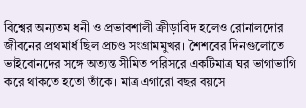বিশ্বের অন্যতম ধনী ও প্রভাবশালী ক্রীড়াবিদ হলেও রোনালদোর জীবনের প্রথমার্ধ ছিল প্রচণ্ড সংগ্রামমুখর। শৈশবের দিনগুলোতে ভাইবোনদের সঙ্গে অত্যন্ত সীমিত পরিসরে একটিমাত্র ঘর ভাগাভাগি করে থাকতে হতো তাঁকে। মাত্র এগারো বছর বয়সে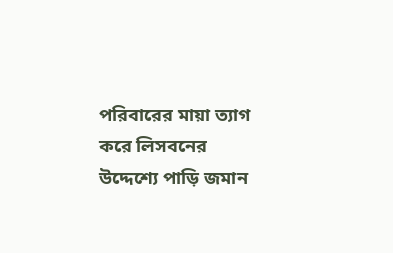পরিবারের মায়া ত্যাগ করে লিসবনের উদ্দেশ্যে পাড়ি জমান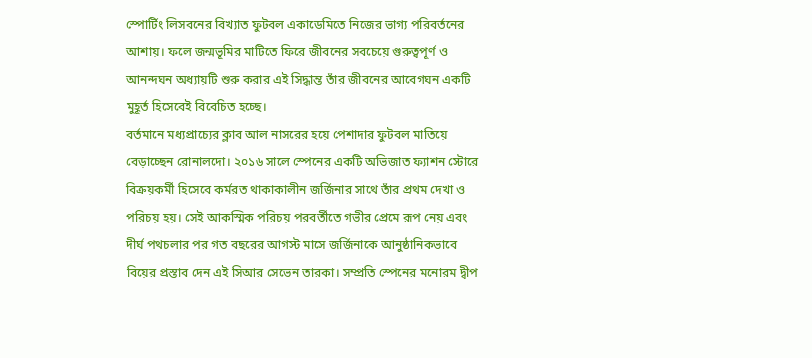স্পোর্টিং লিসবনের বিখ্যাত ফুটবল একাডেমিতে নিজের ভাগ্য পরিবর্তনের আশায়। ফলে জন্মভূমির মাটিতে ফিরে জীবনের সবচেয়ে গুরুত্বপূর্ণ ও আনন্দঘন অধ্যায়টি শুরু করার এই সিদ্ধান্ত তাঁর জীবনের আবেগঘন একটি মুহূর্ত হিসেবেই বিবেচিত হচ্ছে।
বর্তমানে মধ্যপ্রাচ্যের ক্লাব আল নাসরের হয়ে পেশাদার ফুটবল মাতিয়ে বেড়াচ্ছেন রোনালদো। ২০১৬ সালে স্পেনের একটি অভিজাত ফ্যাশন স্টোরে বিক্রয়কর্মী হিসেবে কর্মরত থাকাকালীন জর্জিনার সাথে তাঁর প্রথম দেখা ও পরিচয় হয়। সেই আকস্মিক পরিচয় পরবর্তীতে গভীর প্রেমে রূপ নেয় এবং দীর্ঘ পথচলার পর গত বছরের আগস্ট মাসে জর্জিনাকে আনুষ্ঠানিকভাবে বিয়ের প্রস্তাব দেন এই সিআর সেভেন তারকা। সম্প্রতি স্পেনের মনোরম দ্বীপ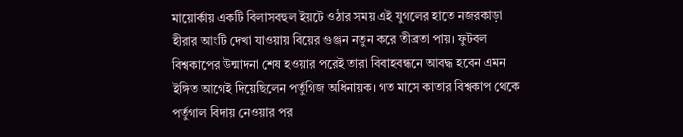মায়োর্কায় একটি বিলাসবহুল ইয়টে ওঠার সময় এই যুগলের হাতে নজরকাড়া হীরার আংটি দেখা যাওয়ায় বিয়ের গুঞ্জন নতুন করে তীব্রতা পায়। ফুটবল বিশ্বকাপের উন্মাদনা শেষ হওয়ার পরেই তারা বিবাহবন্ধনে আবদ্ধ হবেন এমন ইঙ্গিত আগেই দিয়েছিলেন পর্তুগিজ অধিনায়ক। গত মাসে কাতার বিশ্বকাপ থেকে পর্তুগাল বিদায় নেওয়ার পর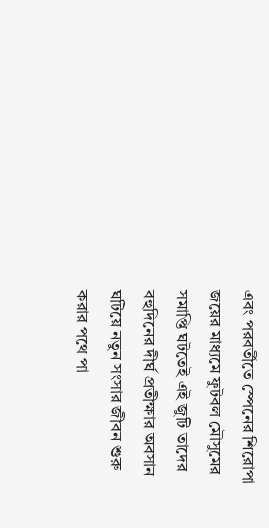এবং পরবর্তীতে স্পেনের শিরোপা জয়ের মাধ্যমে ফুটবল মৌসুমের সমাপ্তি ঘটতেই এই জুটি তাদের বহুদিনের দীর্ঘ প্রতীক্ষার অবসান ঘটিয়ে নতুন সংসার জীবন শুরু করার পথে পা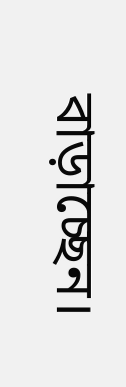বাড়াচ্ছেন।